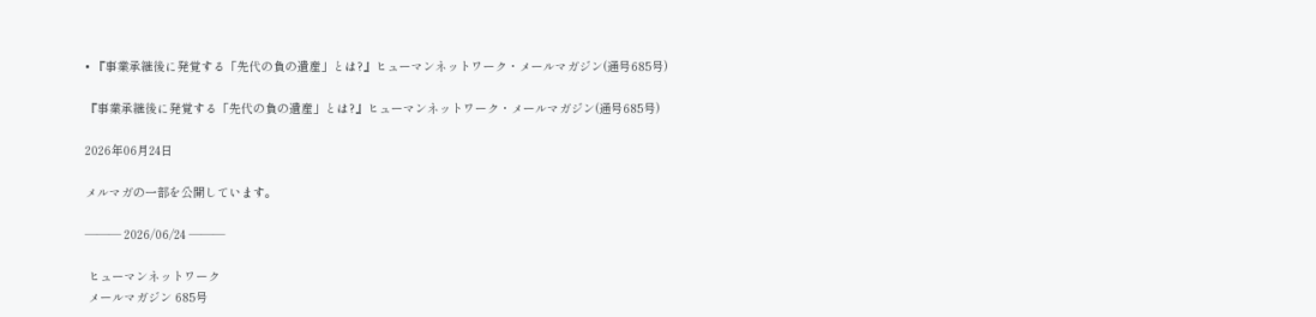• 『事業承継後に発覚する「先代の負の遺産」とは?』ヒューマンネットワーク・メールマガジン(通号685号)

『事業承継後に発覚する「先代の負の遺産」とは?』ヒューマンネットワーク・メールマガジン(通号685号)

2026年06月24日

メルマガの一部を公開しています。

——— 2026/06/24 ———

 ヒューマンネットワーク
 メールマガジン 685号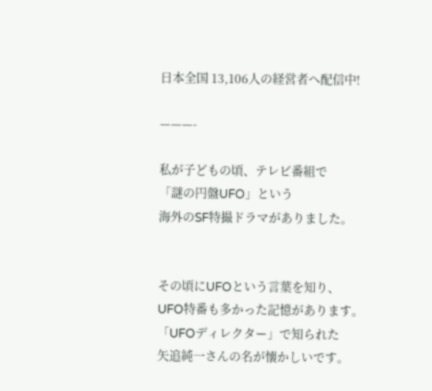日本全国 13,106人の経営者へ配信中!

———-

私が子どもの頃、テレビ番組で
「謎の円盤UFO」という
海外のSF特撮ドラマがありました。


その頃にUFOという言葉を知り、
UFO特番も多かった記憶があります。
「UFOディレクター」で知られた
矢追純一さんの名が懐かしいです。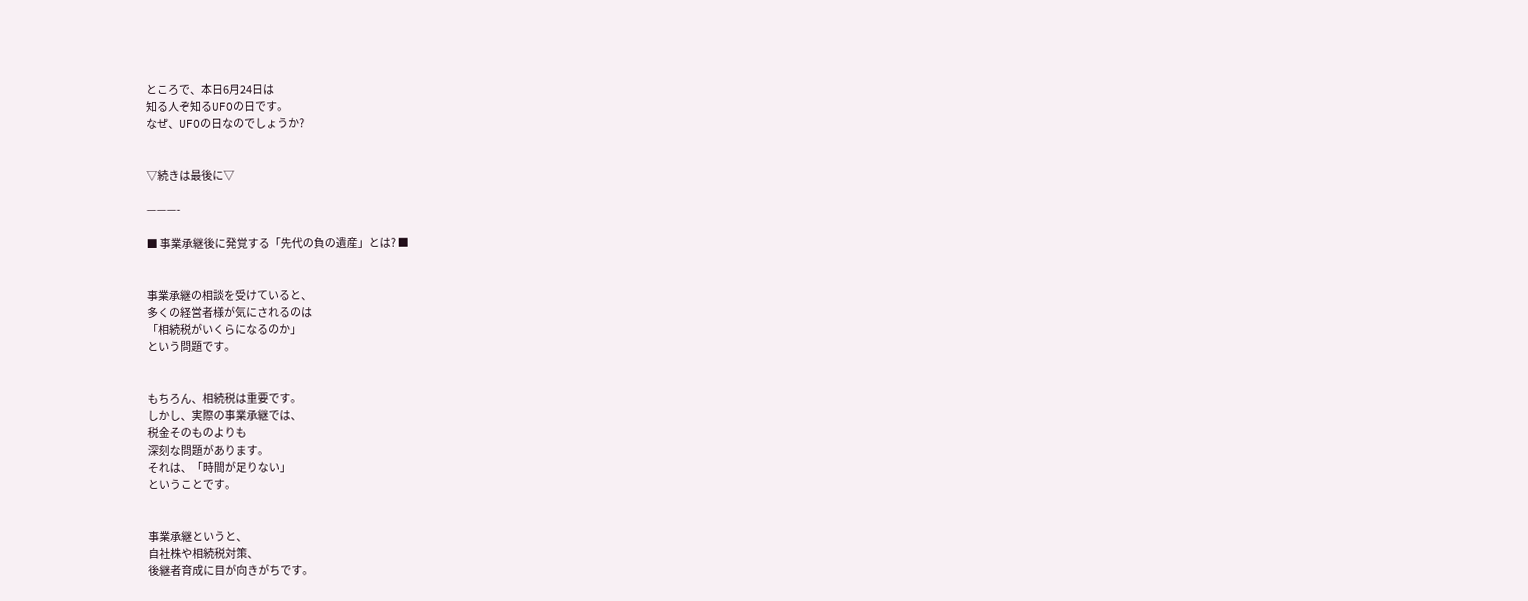ところで、本日6月24日は
知る人ぞ知るUFOの日です。
なぜ、UFOの日なのでしょうか?


▽続きは最後に▽

———-

■ 事業承継後に発覚する「先代の負の遺産」とは? ■


事業承継の相談を受けていると、
多くの経営者様が気にされるのは
「相続税がいくらになるのか」
という問題です。


もちろん、相続税は重要です。
しかし、実際の事業承継では、
税金そのものよりも
深刻な問題があります。
それは、「時間が足りない」
ということです。


事業承継というと、
自社株や相続税対策、
後継者育成に目が向きがちです。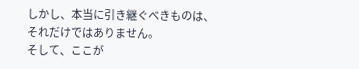しかし、本当に引き継ぐべきものは、
それだけではありません。
そして、ここが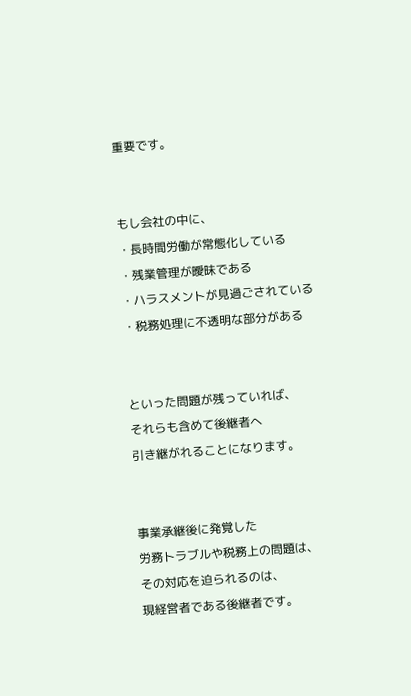重要です。


もし会社の中に、
・長時間労働が常態化している
・残業管理が曖昧である
・ハラスメントが見過ごされている
・税務処理に不透明な部分がある


といった問題が残っていれば、
それらも含めて後継者へ
引き継がれることになります。


事業承継後に発覚した
労務トラブルや税務上の問題は、
その対応を迫られるのは、
現経営者である後継者です。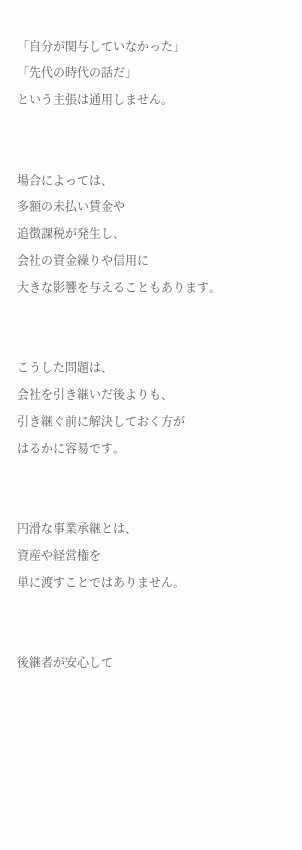「自分が関与していなかった」
「先代の時代の話だ」
という主張は通用しません。


場合によっては、
多額の未払い賃金や
追徴課税が発生し、
会社の資金繰りや信用に
大きな影響を与えることもあります。


こうした問題は、
会社を引き継いだ後よりも、
引き継ぐ前に解決しておく方が
はるかに容易です。


円滑な事業承継とは、
資産や経営権を
単に渡すことではありません。


後継者が安心して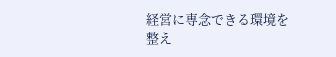経営に専念できる環境を
整え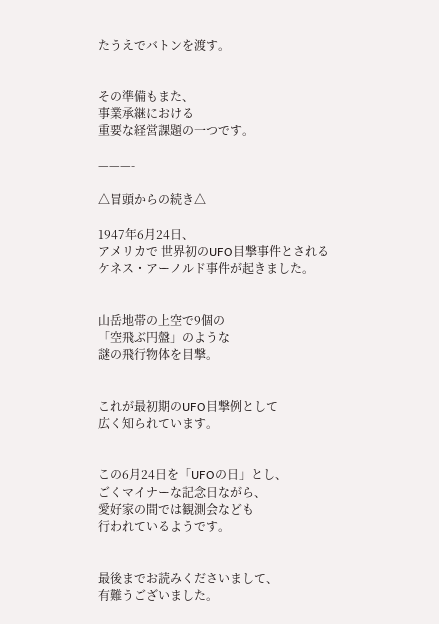たうえでバトンを渡す。


その準備もまた、
事業承継における
重要な経営課題の一つです。

———-

△冒頭からの続き△

1947年6月24日、
アメリカで 世界初のUFO目撃事件とされる
ケネス・アーノルド事件が起きました。


山岳地帯の上空で9個の
「空飛ぶ円盤」のような
謎の飛行物体を目撃。


これが最初期のUFO目撃例として
広く知られています。


この6月24日を「UFOの日」とし、
ごくマイナーな記念日ながら、
愛好家の間では観測会なども
行われているようです。


最後までお読みくださいまして、
有難うございました。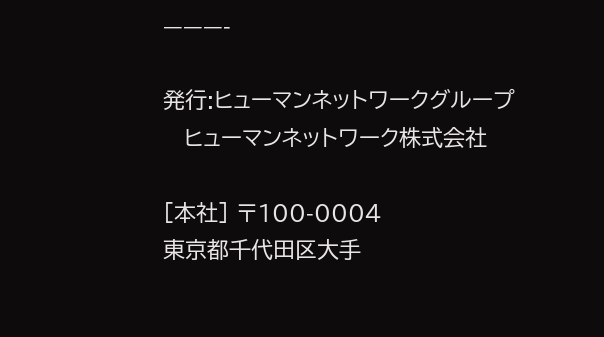———-

発行:ヒューマンネットワークグループ
   ヒューマンネットワーク株式会社

[本社] 〒100-0004
東京都千代田区大手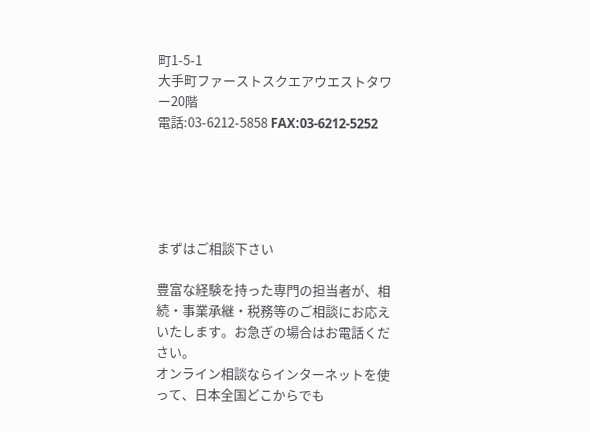町1-5-1
大手町ファーストスクエアウエストタワー20階
電話:03-6212-5858 FAX:03-6212-5252





まずはご相談下さい

豊富な経験を持った専門の担当者が、相続・事業承継・税務等のご相談にお応えいたします。お急ぎの場合はお電話ください。
オンライン相談ならインターネットを使って、日本全国どこからでも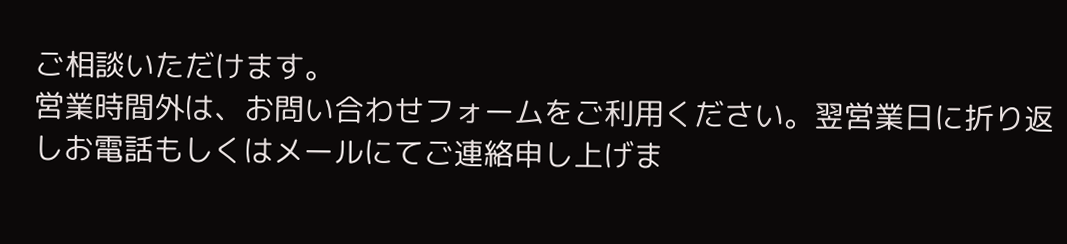ご相談いただけます。
営業時間外は、お問い合わせフォームをご利用ください。翌営業日に折り返しお電話もしくはメールにてご連絡申し上げま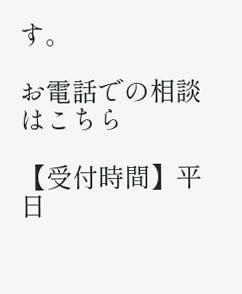す。

お電話での相談はこちら

【受付時間】平日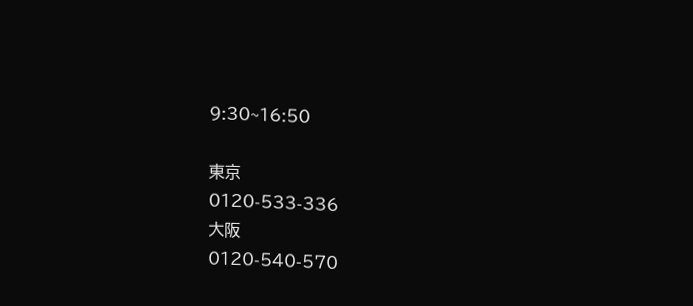9:30~16:50

東京
0120-533-336
大阪
0120-540-570